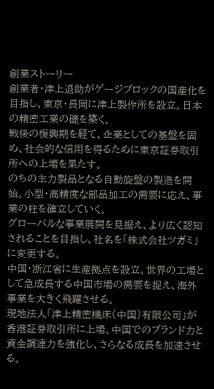創業ストーリー
創業者・津上退助がゲージブロックの国産化を目指し、東京・長岡に津上製作所を設立。日本の精密工業の礎を築く。
戦後の復興期を経て、企業としての基盤を固め、社会的な信用を得るために東京証券取引所への上場を果たす。
のちの主力製品となる自動旋盤の製造を開始。小型・高精度な部品加工の需要に応え、事業の柱を確立していく。
グローバルな事業展開を見据え、より広く認知されることを目指し、社名を「株式会社ツガミ」に変更する。
中国・浙江省に生産拠点を設立。世界の工場として急成長する中国市場の需要を捉え、海外事業を大きく飛躍させる。
現地法人「津上精密機床(中国)有限公司」が香港証券取引所に上場。中国でのブランド力と資金調達力を強化し、さらなる成長を加速させる。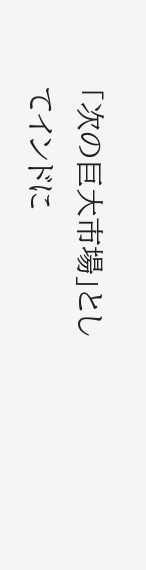「次の巨大市場」としてインドに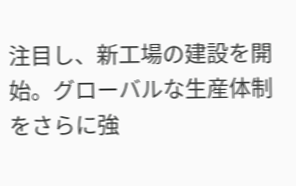注目し、新工場の建設を開始。グローバルな生産体制をさらに強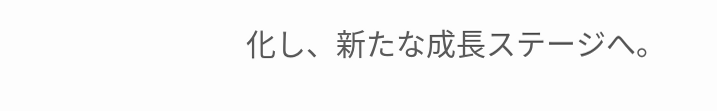化し、新たな成長ステージへ。